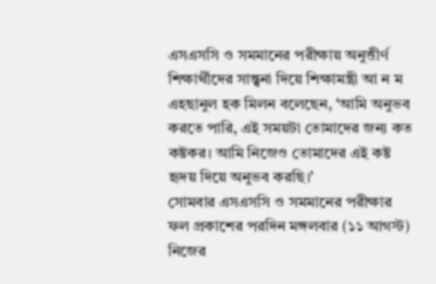এসএসসি ও সমমানের পরীক্ষায় অনুত্তীর্ণ শিক্ষার্থীদের সান্ত্বনা দিয়ে শিক্ষামন্ত্রী আ ন ম এহছানুল হক মিলন বলেছেন, ‘আমি অনুভব করতে পারি, এই সময়টা তোমাদের জন্য কত কষ্টকর। আমি নিজেও তোমাদের এই কষ্ট হৃদয় দিয়ে অনুভব করছি।’
সোমবার এসএসসি ও সমমানের পরীক্ষার ফল প্রকাশের পরদিন মঙ্গলবার (১১ আগস্ট) নিজের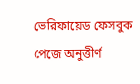ভেরিফায়েড ফেসবুক পেজে অনুত্তীর্ণ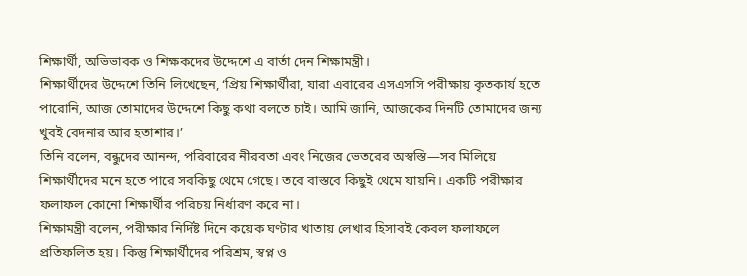শিক্ষার্থী, অভিভাবক ও শিক্ষকদের উদ্দেশে এ বার্তা দেন শিক্ষামন্ত্রী।
শিক্ষার্থীদের উদ্দেশে তিনি লিখেছেন, ‘প্রিয় শিক্ষার্থীরা, যারা এবারের এসএসসি পরীক্ষায় কৃতকার্য হতে পারোনি, আজ তোমাদের উদ্দেশে কিছু কথা বলতে চাই। আমি জানি, আজকের দিনটি তোমাদের জন্য খুবই বেদনার আর হতাশার।’
তিনি বলেন, বন্ধুদের আনন্দ, পরিবারের নীরবতা এবং নিজের ভেতরের অস্বস্তি—সব মিলিয়ে শিক্ষার্থীদের মনে হতে পারে সবকিছু থেমে গেছে। তবে বাস্তবে কিছুই থেমে যায়নি। একটি পরীক্ষার ফলাফল কোনো শিক্ষার্থীর পরিচয় নির্ধারণ করে না।
শিক্ষামন্ত্রী বলেন, পরীক্ষার নির্দিষ্ট দিনে কয়েক ঘণ্টার খাতায় লেখার হিসাবই কেবল ফলাফলে প্রতিফলিত হয়। কিন্তু শিক্ষার্থীদের পরিশ্রম, স্বপ্ন ও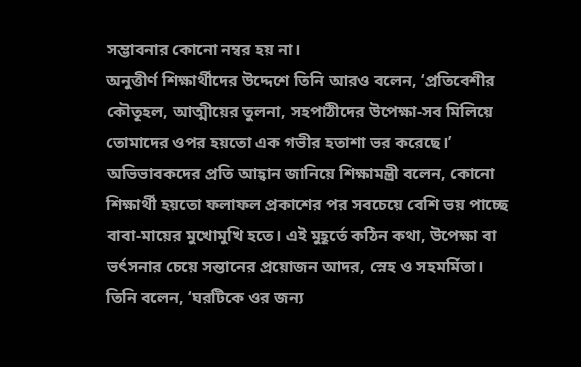সম্ভাবনার কোনো নম্বর হয় না।
অনুত্তীর্ণ শিক্ষার্থীদের উদ্দেশে তিনি আরও বলেন, ‘প্রতিবেশীর কৌতূহল, আত্মীয়ের তুলনা, সহপাঠীদের উপেক্ষা-সব মিলিয়ে তোমাদের ওপর হয়তো এক গভীর হতাশা ভর করেছে।’
অভিভাবকদের প্রতি আহ্বান জানিয়ে শিক্ষামন্ত্রী বলেন, কোনো শিক্ষার্থী হয়তো ফলাফল প্রকাশের পর সবচেয়ে বেশি ভয় পাচ্ছে বাবা-মায়ের মুখোমুখি হতে। এই মুহূর্তে কঠিন কথা, উপেক্ষা বা ভর্ৎসনার চেয়ে সন্তানের প্রয়োজন আদর, স্নেহ ও সহমর্মিতা।
তিনি বলেন, ‘ঘরটিকে ওর জন্য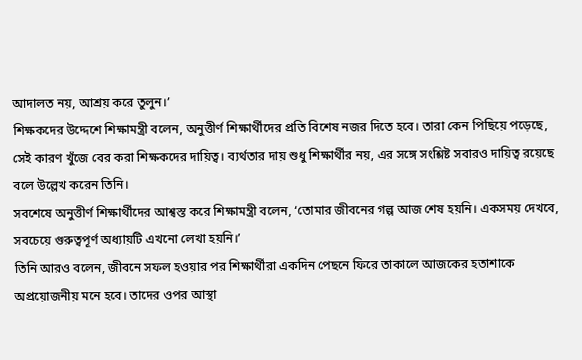আদালত নয়, আশ্রয় করে তুলুন।’
শিক্ষকদের উদ্দেশে শিক্ষামন্ত্রী বলেন, অনুত্তীর্ণ শিক্ষার্থীদের প্রতি বিশেষ নজর দিতে হবে। তারা কেন পিছিয়ে পড়েছে, সেই কারণ খুঁজে বের করা শিক্ষকদের দায়িত্ব। ব্যর্থতার দায় শুধু শিক্ষার্থীর নয়, এর সঙ্গে সংশ্লিষ্ট সবারও দায়িত্ব রয়েছে বলে উল্লেখ করেন তিনি।
সবশেষে অনুত্তীর্ণ শিক্ষার্থীদের আশ্বস্ত করে শিক্ষামন্ত্রী বলেন, ‘তোমার জীবনের গল্প আজ শেষ হয়নি। একসময় দেখবে, সবচেয়ে গুরুত্বপূর্ণ অধ্যায়টি এখনো লেখা হয়নি।’
তিনি আরও বলেন, জীবনে সফল হওয়ার পর শিক্ষার্থীরা একদিন পেছনে ফিরে তাকালে আজকের হতাশাকে অপ্রয়োজনীয় মনে হবে। তাদের ওপর আস্থা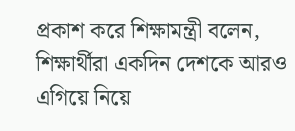প্রকাশ করে শিক্ষামন্ত্রী বলেন, শিক্ষার্থীরা একদিন দেশকে আরও এগিয়ে নিয়ে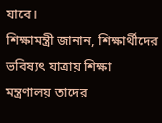যাবে।
শিক্ষামন্ত্রী জানান, শিক্ষার্থীদের ভবিষ্যৎ যাত্রায় শিক্ষা মন্ত্রণালয় তাদের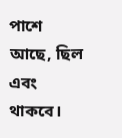পাশে আছে, ছিল এবং থাকবে।